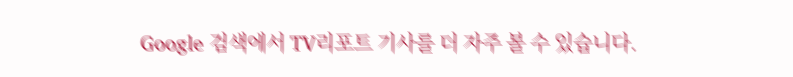Google 검색에서 TV리포트 기사를 더 자주 볼 수 있습니다.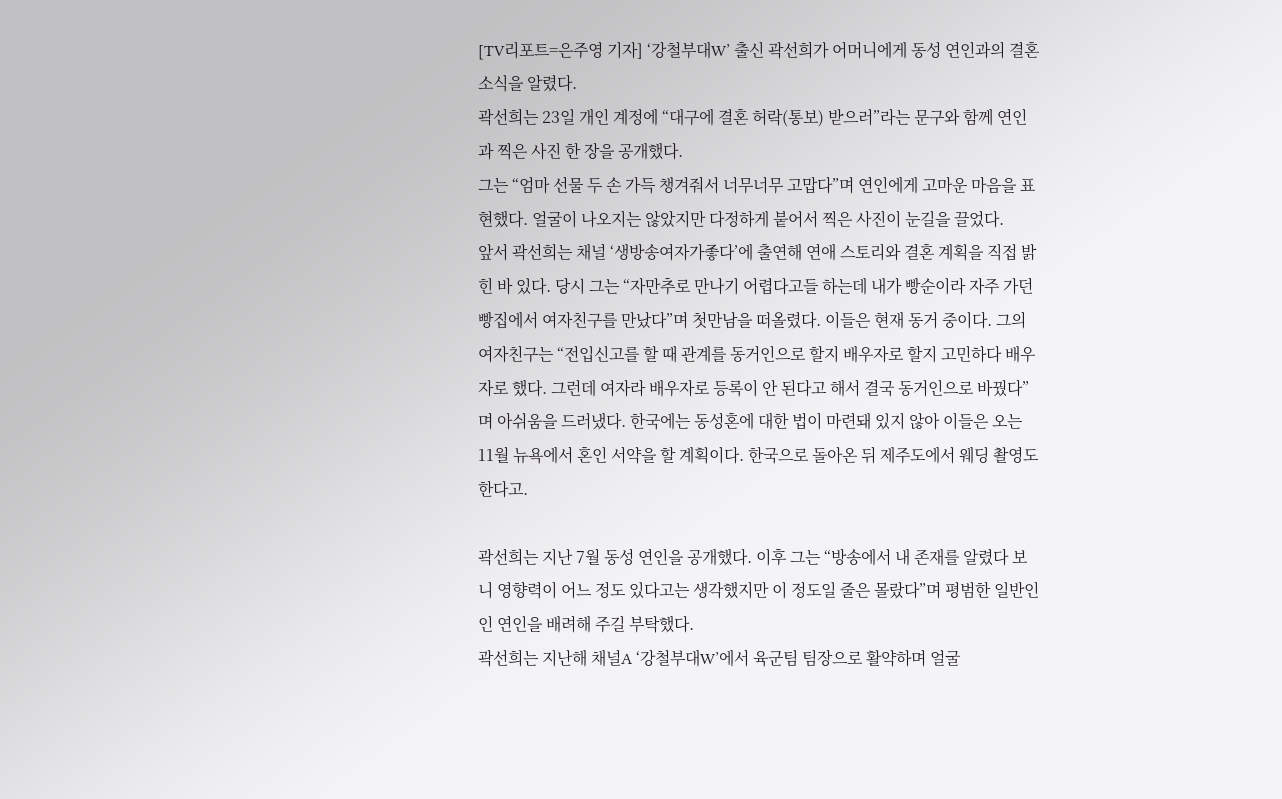[TV리포트=은주영 기자] ‘강철부대W’ 출신 곽선희가 어머니에게 동성 연인과의 결혼 소식을 알렸다.
곽선희는 23일 개인 계정에 “대구에 결혼 허락(통보) 받으러”라는 문구와 함께 연인과 찍은 사진 한 장을 공개했다.
그는 “엄마 선물 두 손 가득 챙겨줘서 너무너무 고맙다”며 연인에게 고마운 마음을 표현했다. 얼굴이 나오지는 않았지만 다정하게 붙어서 찍은 사진이 눈길을 끌었다.
앞서 곽선희는 채널 ‘생방송여자가좋다’에 출연해 연애 스토리와 결혼 계획을 직접 밝힌 바 있다. 당시 그는 “자만추로 만나기 어렵다고들 하는데 내가 빵순이라 자주 가던 빵집에서 여자친구를 만났다”며 첫만남을 떠올렸다. 이들은 현재 동거 중이다. 그의 여자친구는 “전입신고를 할 때 관계를 동거인으로 할지 배우자로 할지 고민하다 배우자로 했다. 그런데 여자라 배우자로 등록이 안 된다고 해서 결국 동거인으로 바꿨다”며 아쉬움을 드러냈다. 한국에는 동성혼에 대한 법이 마련돼 있지 않아 이들은 오는 11월 뉴욕에서 혼인 서약을 할 계획이다. 한국으로 돌아온 뒤 제주도에서 웨딩 촬영도 한다고.

곽선희는 지난 7월 동성 연인을 공개했다. 이후 그는 “방송에서 내 존재를 알렸다 보니 영향력이 어느 정도 있다고는 생각했지만 이 정도일 줄은 몰랐다”며 평범한 일반인인 연인을 배려해 주길 부탁했다.
곽선희는 지난해 채널A ‘강철부대W’에서 육군팀 팀장으로 활약하며 얼굴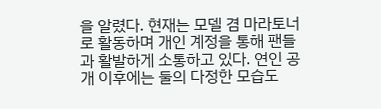을 알렸다. 현재는 모델 겸 마라토너로 활동하며 개인 계정을 통해 팬들과 활발하게 소통하고 있다. 연인 공개 이후에는 둘의 다정한 모습도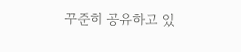꾸준히 공유하고 있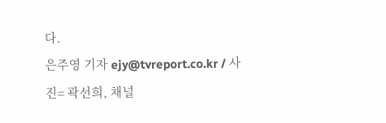다.
은주영 기자 ejy@tvreport.co.kr / 사진= 곽선희, 채널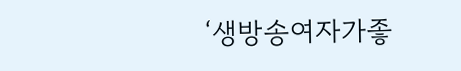‘생방송여자가좋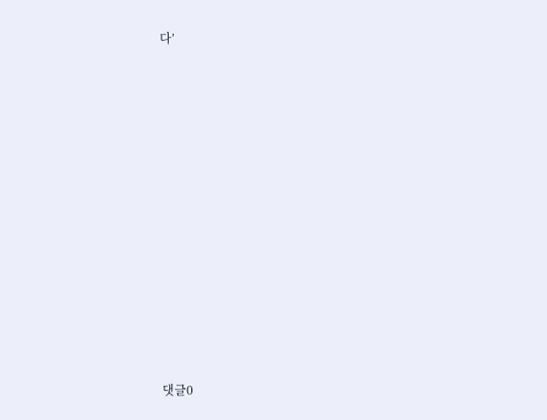다’

















댓글0